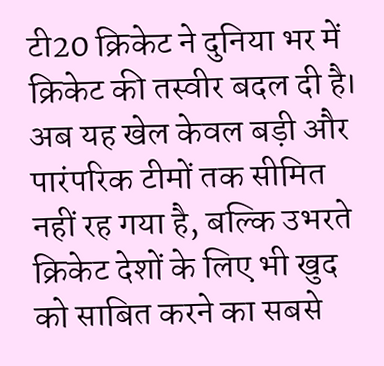टी20 क्रिकेट ने दुनिया भर में क्रिकेट की तस्वीर बदल दी है। अब यह खेल केवल बड़ी और पारंपरिक टीमों तक सीमित नहीं रह गया है, बल्कि उभरते क्रिकेट देशों के लिए भी खुद को साबित करने का सबसे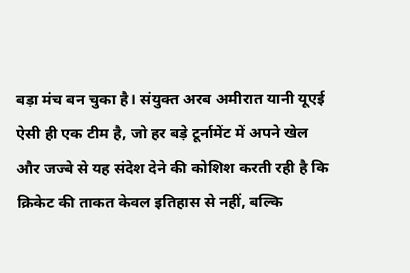बड़ा मंच बन चुका है। संयुक्त अरब अमीरात यानी यूएई ऐसी ही एक टीम है, जो हर बड़े टूर्नामेंट में अपने खेल और जज्बे से यह संदेश देने की कोशिश करती रही है कि क्रिकेट की ताकत केवल इतिहास से नहीं, बल्कि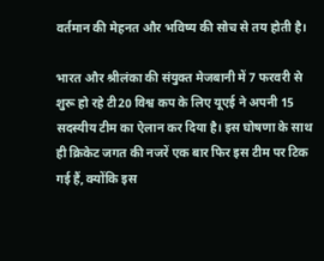वर्तमान की मेहनत और भविष्य की सोच से तय होती है।

भारत और श्रीलंका की संयुक्त मेजबानी में 7 फरवरी से शुरू हो रहे टी20 विश्व कप के लिए यूएई ने अपनी 15 सदस्यीय टीम का ऐलान कर दिया है। इस घोषणा के साथ ही क्रिकेट जगत की नजरें एक बार फिर इस टीम पर टिक गई हैं, क्योंकि इस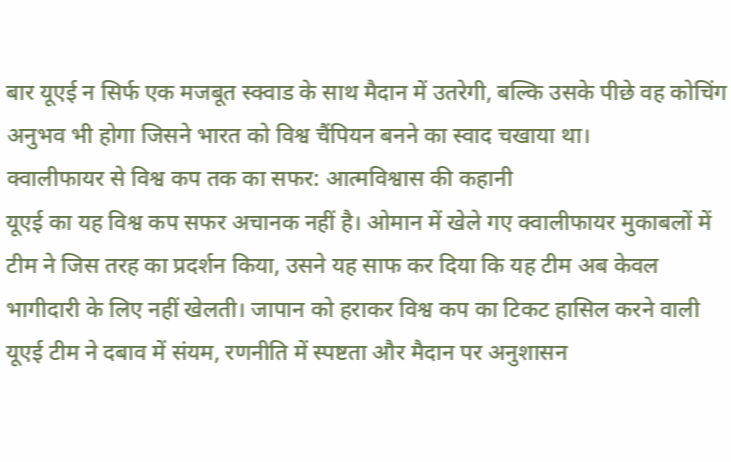बार यूएई न सिर्फ एक मजबूत स्क्वाड के साथ मैदान में उतरेगी, बल्कि उसके पीछे वह कोचिंग अनुभव भी होगा जिसने भारत को विश्व चैंपियन बनने का स्वाद चखाया था।
क्वालीफायर से विश्व कप तक का सफर: आत्मविश्वास की कहानी
यूएई का यह विश्व कप सफर अचानक नहीं है। ओमान में खेले गए क्वालीफायर मुकाबलों में टीम ने जिस तरह का प्रदर्शन किया, उसने यह साफ कर दिया कि यह टीम अब केवल भागीदारी के लिए नहीं खेलती। जापान को हराकर विश्व कप का टिकट हासिल करने वाली यूएई टीम ने दबाव में संयम, रणनीति में स्पष्टता और मैदान पर अनुशासन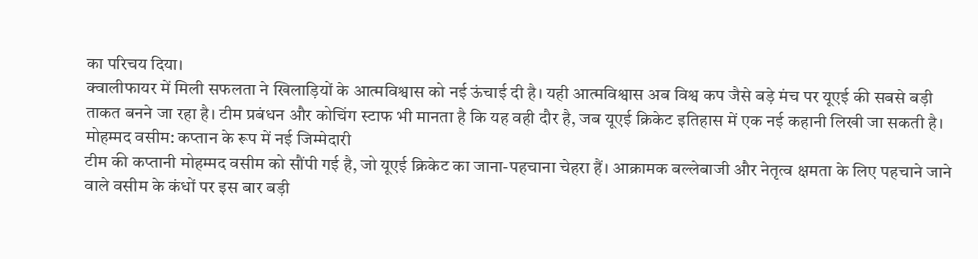का परिचय दिया।
क्वालीफायर में मिली सफलता ने खिलाड़ियों के आत्मविश्वास को नई ऊंचाई दी है। यही आत्मविश्वास अब विश्व कप जैसे बड़े मंच पर यूएई की सबसे बड़ी ताकत बनने जा रहा है। टीम प्रबंधन और कोचिंग स्टाफ भी मानता है कि यह वही दौर है, जब यूएई क्रिकेट इतिहास में एक नई कहानी लिखी जा सकती है।
मोहम्मद वसीम: कप्तान के रूप में नई जिम्मेदारी
टीम की कप्तानी मोहम्मद वसीम को सौंपी गई है, जो यूएई क्रिकेट का जाना-पहचाना चेहरा हैं। आक्रामक बल्लेबाजी और नेतृत्व क्षमता के लिए पहचाने जाने वाले वसीम के कंधों पर इस बार बड़ी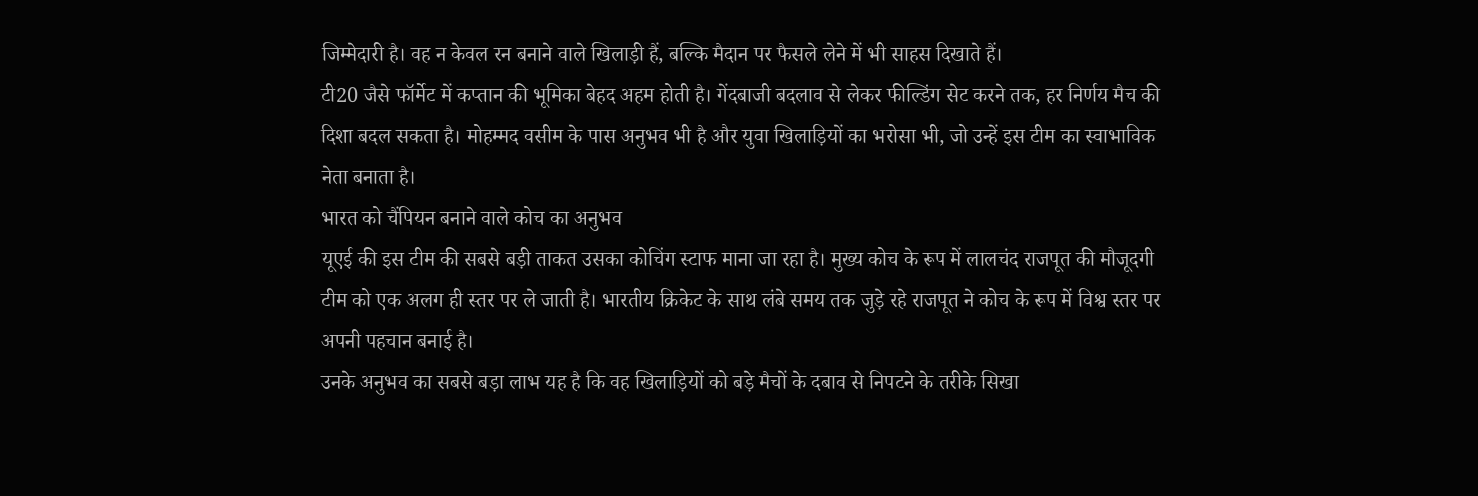जिम्मेदारी है। वह न केवल रन बनाने वाले खिलाड़ी हैं, बल्कि मैदान पर फैसले लेने में भी साहस दिखाते हैं।
टी20 जैसे फॉर्मेट में कप्तान की भूमिका बेहद अहम होती है। गेंदबाजी बदलाव से लेकर फील्डिंग सेट करने तक, हर निर्णय मैच की दिशा बदल सकता है। मोहम्मद वसीम के पास अनुभव भी है और युवा खिलाड़ियों का भरोसा भी, जो उन्हें इस टीम का स्वाभाविक नेता बनाता है।
भारत को चैंपियन बनाने वाले कोच का अनुभव
यूएई की इस टीम की सबसे बड़ी ताकत उसका कोचिंग स्टाफ माना जा रहा है। मुख्य कोच के रूप में लालचंद राजपूत की मौजूदगी टीम को एक अलग ही स्तर पर ले जाती है। भारतीय क्रिकेट के साथ लंबे समय तक जुड़े रहे राजपूत ने कोच के रूप में विश्व स्तर पर अपनी पहचान बनाई है।
उनके अनुभव का सबसे बड़ा लाभ यह है कि वह खिलाड़ियों को बड़े मैचों के दबाव से निपटने के तरीके सिखा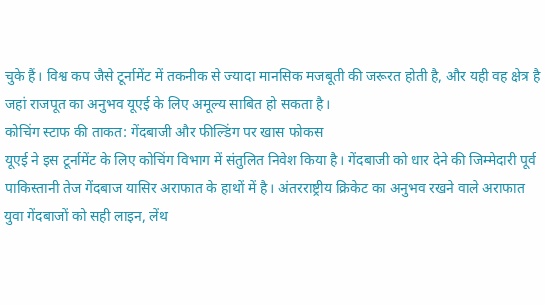चुके हैं। विश्व कप जैसे टूर्नामेंट में तकनीक से ज्यादा मानसिक मजबूती की जरूरत होती है, और यही वह क्षेत्र है जहां राजपूत का अनुभव यूएई के लिए अमूल्य साबित हो सकता है।
कोचिंग स्टाफ की ताकत: गेंदबाजी और फील्डिंग पर खास फोकस
यूएई ने इस टूर्नामेंट के लिए कोचिंग विभाग में संतुलित निवेश किया है। गेंदबाजी को धार देने की जिम्मेदारी पूर्व पाकिस्तानी तेज गेंदबाज यासिर अराफात के हाथों में है। अंतरराष्ट्रीय क्रिकेट का अनुभव रखने वाले अराफात युवा गेंदबाजों को सही लाइन, लेंथ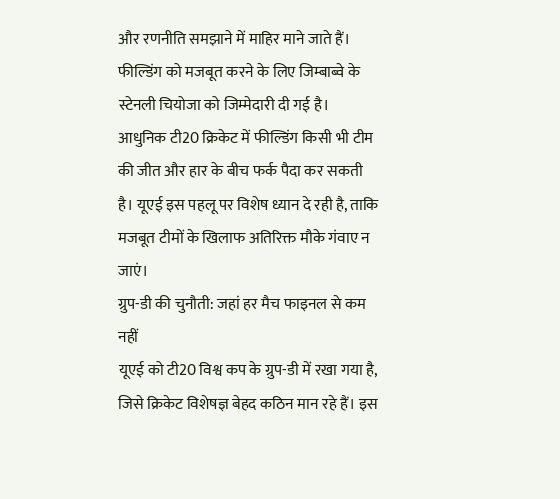और रणनीति समझाने में माहिर माने जाते हैं।
फील्डिंग को मजबूत करने के लिए जिम्बाब्वे के स्टेनली चियोजा को जिम्मेदारी दी गई है। आधुनिक टी20 क्रिकेट में फील्डिंग किसी भी टीम की जीत और हार के बीच फर्क पैदा कर सकती है। यूएई इस पहलू पर विशेष ध्यान दे रही है, ताकि मजबूत टीमों के खिलाफ अतिरिक्त मौके गंवाए न जाएं।
ग्रुप-डी की चुनौती: जहां हर मैच फाइनल से कम नहीं
यूएई को टी20 विश्व कप के ग्रुप-डी में रखा गया है, जिसे क्रिकेट विशेषज्ञ बेहद कठिन मान रहे हैं। इस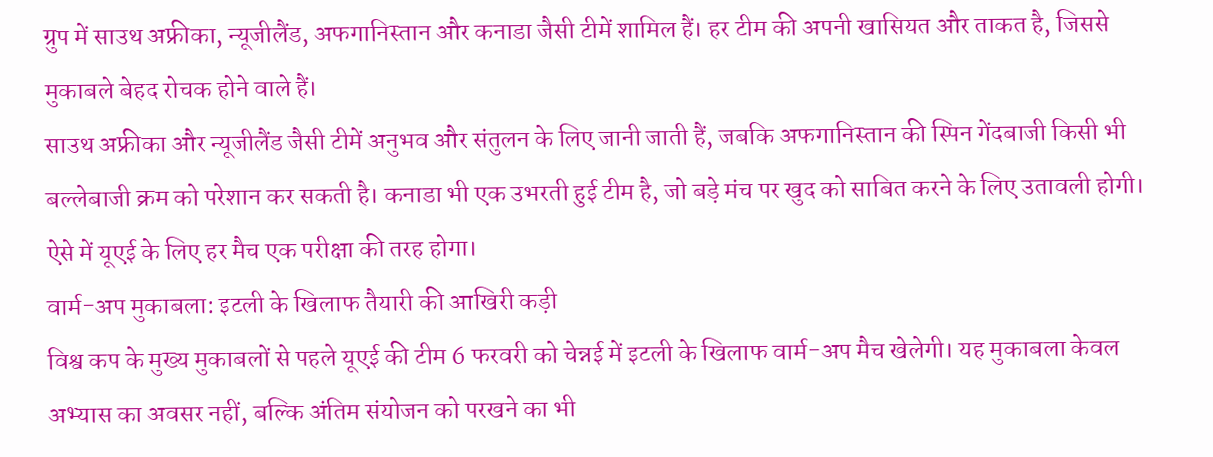ग्रुप में साउथ अफ्रीका, न्यूजीलैंड, अफगानिस्तान और कनाडा जैसी टीमें शामिल हैं। हर टीम की अपनी खासियत और ताकत है, जिससे मुकाबले बेहद रोचक होने वाले हैं।
साउथ अफ्रीका और न्यूजीलैंड जैसी टीमें अनुभव और संतुलन के लिए जानी जाती हैं, जबकि अफगानिस्तान की स्पिन गेंदबाजी किसी भी बल्लेबाजी क्रम को परेशान कर सकती है। कनाडा भी एक उभरती हुई टीम है, जो बड़े मंच पर खुद को साबित करने के लिए उतावली होगी। ऐसे में यूएई के लिए हर मैच एक परीक्षा की तरह होगा।
वार्म-अप मुकाबला: इटली के खिलाफ तैयारी की आखिरी कड़ी
विश्व कप के मुख्य मुकाबलों से पहले यूएई की टीम 6 फरवरी को चेन्नई में इटली के खिलाफ वार्म-अप मैच खेलेगी। यह मुकाबला केवल अभ्यास का अवसर नहीं, बल्कि अंतिम संयोजन को परखने का भी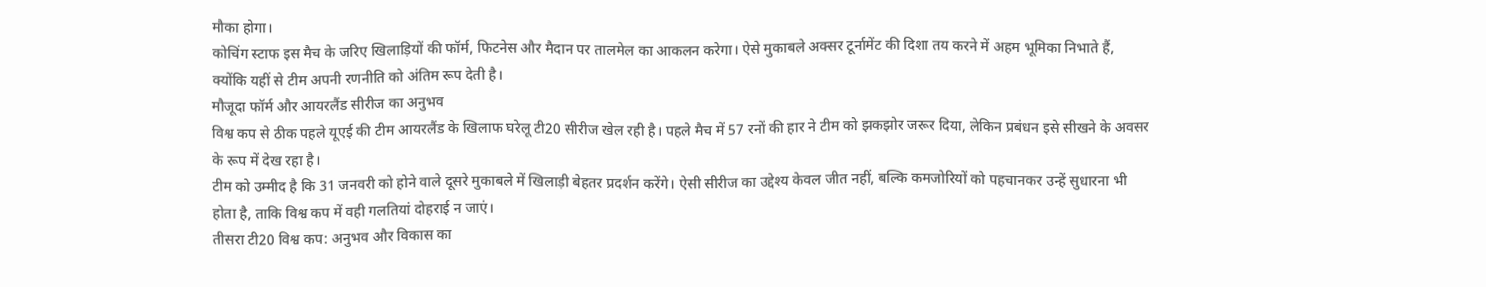मौका होगा।
कोचिंग स्टाफ इस मैच के जरिए खिलाड़ियों की फॉर्म, फिटनेस और मैदान पर तालमेल का आकलन करेगा। ऐसे मुकाबले अक्सर टूर्नामेंट की दिशा तय करने में अहम भूमिका निभाते हैं, क्योंकि यहीं से टीम अपनी रणनीति को अंतिम रूप देती है।
मौजूदा फॉर्म और आयरलैंड सीरीज का अनुभव
विश्व कप से ठीक पहले यूएई की टीम आयरलैंड के खिलाफ घरेलू टी20 सीरीज खेल रही है। पहले मैच में 57 रनों की हार ने टीम को झकझोर जरूर दिया, लेकिन प्रबंधन इसे सीखने के अवसर के रूप में देख रहा है।
टीम को उम्मीद है कि 31 जनवरी को होने वाले दूसरे मुकाबले में खिलाड़ी बेहतर प्रदर्शन करेंगे। ऐसी सीरीज का उद्देश्य केवल जीत नहीं, बल्कि कमजोरियों को पहचानकर उन्हें सुधारना भी होता है, ताकि विश्व कप में वही गलतियां दोहराई न जाएं।
तीसरा टी20 विश्व कप: अनुभव और विकास का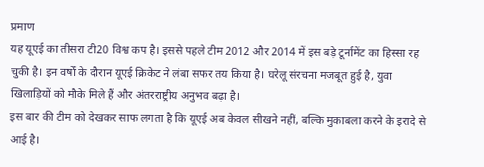प्रमाण
यह यूएई का तीसरा टी20 विश्व कप है। इससे पहले टीम 2012 और 2014 में इस बड़े टूर्नामेंट का हिस्सा रह चुकी है। इन वर्षों के दौरान यूएई क्रिकेट ने लंबा सफर तय किया है। घरेलू संरचना मजबूत हुई है, युवा खिलाड़ियों को मौके मिले हैं और अंतरराष्ट्रीय अनुभव बढ़ा है।
इस बार की टीम को देखकर साफ लगता है कि यूएई अब केवल सीखने नहीं, बल्कि मुकाबला करने के इरादे से आई है।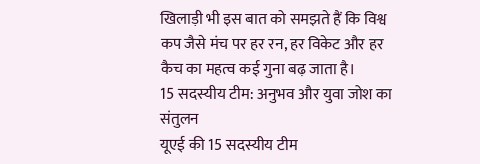खिलाड़ी भी इस बात को समझते हैं कि विश्व कप जैसे मंच पर हर रन, हर विकेट और हर कैच का महत्व कई गुना बढ़ जाता है।
15 सदस्यीय टीम: अनुभव और युवा जोश का संतुलन
यूएई की 15 सदस्यीय टीम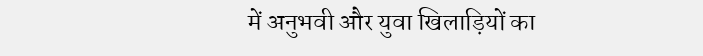में अनुभवी और युवा खिलाड़ियों का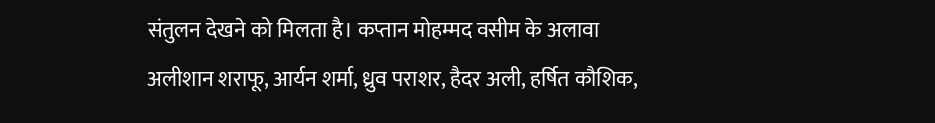संतुलन देखने को मिलता है। कप्तान मोहम्मद वसीम के अलावा अलीशान शराफू, आर्यन शर्मा, ध्रुव पराशर, हैदर अली, हर्षित कौशिक,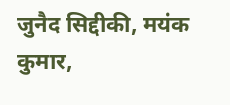जुनैद सिद्दीकी, मयंक कुमार,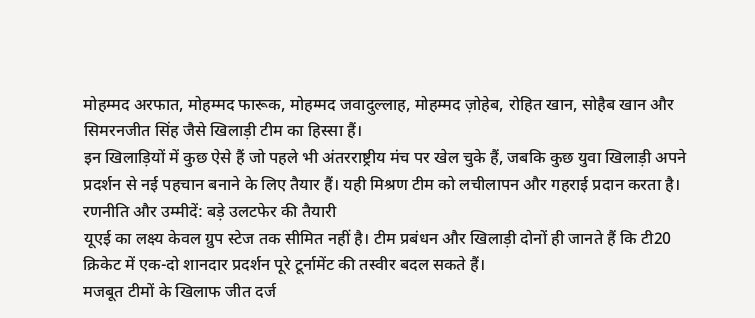मोहम्मद अरफात, मोहम्मद फारूक, मोहम्मद जवादुल्लाह, मोहम्मद ज़ोहेब, रोहित खान, सोहैब खान और सिमरनजीत सिंह जैसे खिलाड़ी टीम का हिस्सा हैं।
इन खिलाड़ियों में कुछ ऐसे हैं जो पहले भी अंतरराष्ट्रीय मंच पर खेल चुके हैं, जबकि कुछ युवा खिलाड़ी अपने प्रदर्शन से नई पहचान बनाने के लिए तैयार हैं। यही मिश्रण टीम को लचीलापन और गहराई प्रदान करता है।
रणनीति और उम्मीदें: बड़े उलटफेर की तैयारी
यूएई का लक्ष्य केवल ग्रुप स्टेज तक सीमित नहीं है। टीम प्रबंधन और खिलाड़ी दोनों ही जानते हैं कि टी20 क्रिकेट में एक-दो शानदार प्रदर्शन पूरे टूर्नामेंट की तस्वीर बदल सकते हैं।
मजबूत टीमों के खिलाफ जीत दर्ज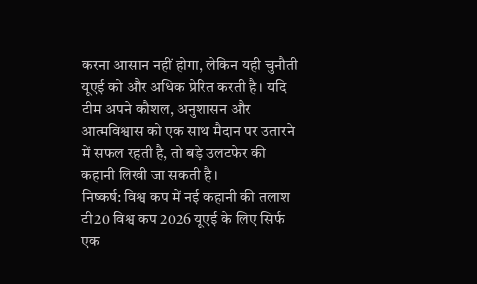करना आसान नहीं होगा, लेकिन यही चुनौती यूएई को और अधिक प्रेरित करती है। यदि टीम अपने कौशल, अनुशासन और आत्मविश्वास को एक साथ मैदान पर उतारने में सफल रहती है, तो बड़े उलटफेर की कहानी लिखी जा सकती है।
निष्कर्ष: विश्व कप में नई कहानी की तलाश
टी20 विश्व कप 2026 यूएई के लिए सिर्फ एक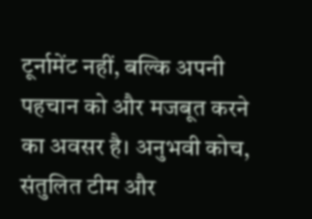टूर्नामेंट नहीं, बल्कि अपनी पहचान को और मजबूत करने का अवसर है। अनुभवी कोच, संतुलित टीम और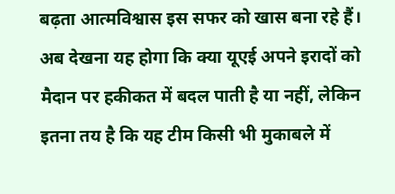बढ़ता आत्मविश्वास इस सफर को खास बना रहे हैं।
अब देखना यह होगा कि क्या यूएई अपने इरादों को मैदान पर हकीकत में बदल पाती है या नहीं, लेकिन इतना तय है कि यह टीम किसी भी मुकाबले में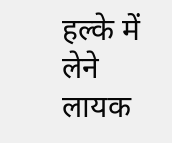हल्के में लेने लायक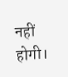नहीं होगी।